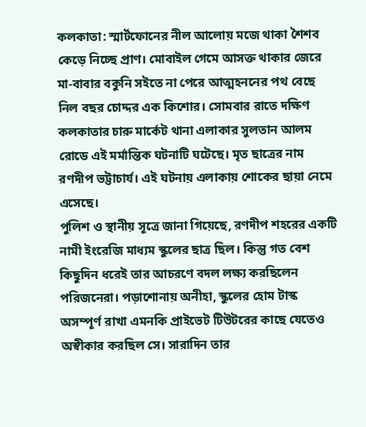কলকাতা: স্মার্টফোনের নীল আলোয় মজে থাকা শৈশব কেড়ে নিচ্ছে প্রাণ। মোবাইল গেমে আসক্ত থাকার জেরে মা-বাবার বকুনি সইতে না পেরে আত্মহননের পথ বেছে নিল বছর চোদ্দর এক কিশোর। সোমবার রাতে দক্ষিণ কলকাতার চারু মার্কেট থানা এলাকার সুলতান আলম রোডে এই মর্মান্তিক ঘটনাটি ঘটেছে। মৃত ছাত্রের নাম রণদীপ ভট্টাচার্য। এই ঘটনায় এলাকায় শোকের ছায়া নেমে এসেছে।
পুলিশ ও স্থানীয় সূত্রে জানা গিয়েছে, রণদীপ শহরের একটি নামী ইংরেজি মাধ্যম স্কুলের ছাত্র ছিল। কিন্তু গত বেশ কিছুদিন ধরেই তার আচরণে বদল লক্ষ্য করছিলেন পরিজনেরা। পড়াশোনায় অনীহা, স্কুলের হোম টাস্ক অসম্পূর্ণ রাখা এমনকি প্রাইভেট টিউটরের কাছে যেতেও অস্বীকার করছিল সে। সারাদিন তার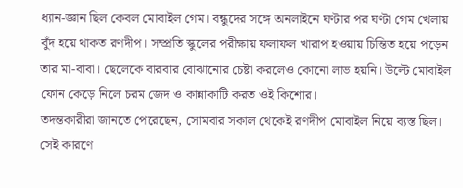ধ্যান-জ্ঞান ছিল কেবল মোবাইল গেম। বন্ধুদের সঙ্গে অনলাইনে ঘণ্টার পর ঘণ্টা গেম খেলায় বুঁদ হয়ে থাকত রণদীপ। সম্প্রতি স্কুলের পরীক্ষায় ফলাফল খারাপ হওয়ায় চিন্তিত হয়ে পড়েন তার মা-বাবা। ছেলেকে বারবার বোঝানোর চেষ্টা করলেও কোনো লাভ হয়নি। উল্টে মোবাইল ফোন কেড়ে নিলে চরম জেদ ও কান্নাকাটি করত ওই কিশোর।
তদন্তকারীরা জানতে পেরেছেন, সোমবার সকাল থেকেই রণদীপ মোবাইল নিয়ে ব্যস্ত ছিল। সেই কারণে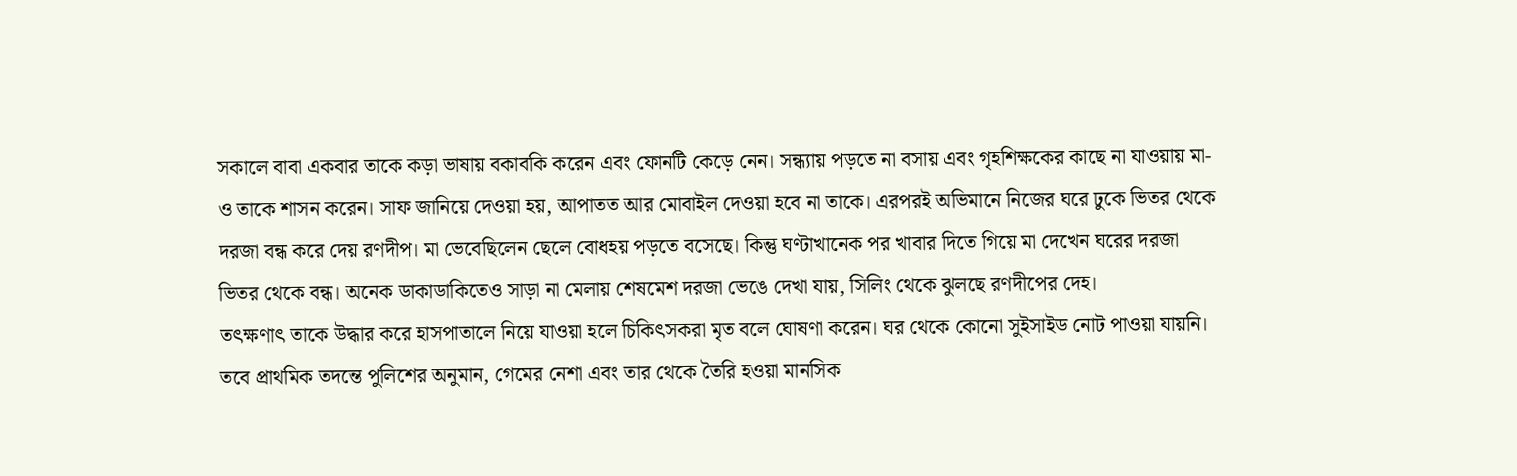সকালে বাবা একবার তাকে কড়া ভাষায় বকাবকি করেন এবং ফোনটি কেড়ে নেন। সন্ধ্যায় পড়তে না বসায় এবং গৃহশিক্ষকের কাছে না যাওয়ায় মা-ও তাকে শাসন করেন। সাফ জানিয়ে দেওয়া হয়, আপাতত আর মোবাইল দেওয়া হবে না তাকে। এরপরই অভিমানে নিজের ঘরে ঢুকে ভিতর থেকে দরজা বন্ধ করে দেয় রণদীপ। মা ভেবেছিলেন ছেলে বোধহয় পড়তে বসেছে। কিন্তু ঘণ্টাখানেক পর খাবার দিতে গিয়ে মা দেখেন ঘরের দরজা ভিতর থেকে বন্ধ। অনেক ডাকাডাকিতেও সাড়া না মেলায় শেষমেশ দরজা ভেঙে দেখা যায়, সিলিং থেকে ঝুলছে রণদীপের দেহ।
তৎক্ষণাৎ তাকে উদ্ধার করে হাসপাতালে নিয়ে যাওয়া হলে চিকিৎসকরা মৃত বলে ঘোষণা করেন। ঘর থেকে কোনো সুইসাইড নোট পাওয়া যায়নি। তবে প্রাথমিক তদন্তে পুলিশের অনুমান, গেমের নেশা এবং তার থেকে তৈরি হওয়া মানসিক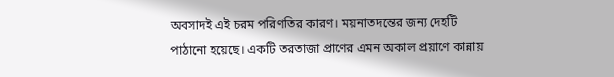অবসাদই এই চরম পরিণতির কারণ। ময়নাতদন্তের জন্য দেহটি পাঠানো হয়েছে। একটি তরতাজা প্রাণের এমন অকাল প্রয়াণে কান্নায়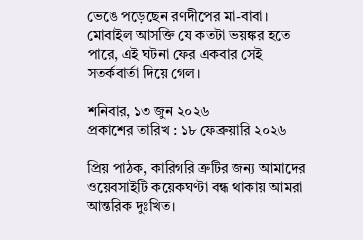ভেঙে পড়েছেন রণদীপের মা-বাবা। মোবাইল আসক্তি যে কতটা ভয়ঙ্কর হতে পারে, এই ঘটনা ফের একবার সেই সতর্কবার্তা দিয়ে গেল।

শনিবার, ১৩ জুন ২০২৬
প্রকাশের তারিখ : ১৮ ফেব্রুয়ারি ২০২৬

প্রিয় পাঠক, কারিগরি ত্রুটির জন্য আমাদের ওয়েবসাইটি কয়েকঘণ্টা বন্ধ থাকায় আমরা আন্তরিক দুঃখিত।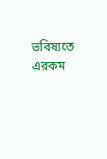ভবিষ্যতে এরকম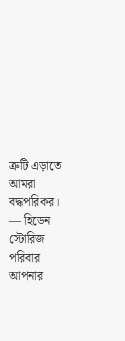ত্রুটি এড়াতে আমরা বদ্ধপরিকর।
— হিডেন স্টোরিজ পরিবার
আপনার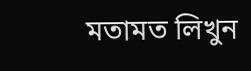মতামত লিখুন